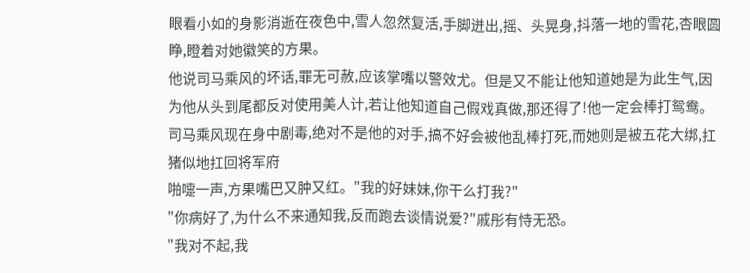眼看小如的身影消逝在夜色中,雪人忽然复活,手脚迸出,摇、头晃身,抖落一地的雪花,杏眼圆睁,瞪着对她徽笑的方果。
他说司马乘风的坏话,罪无可赦,应该掌嘴以警效尤。但是又不能让他知道她是为此生气,因为他从头到尾都反对使用美人计,若让他知道自己假戏真做,那还得了!他一定会棒打鸳鸯。
司马乘风现在身中剧毒,绝对不是他的对手,搞不好会被他乱棒打死,而她则是被五花大绑,扛猪似地扛回将军府
啪嚏一声,方果嘴巴又肿又红。"我的好妹妹,你干么打我?"
"你病好了,为什么不来通知我,反而跑去谈情说爱?"戚彤有恃无恐。
"我对不起,我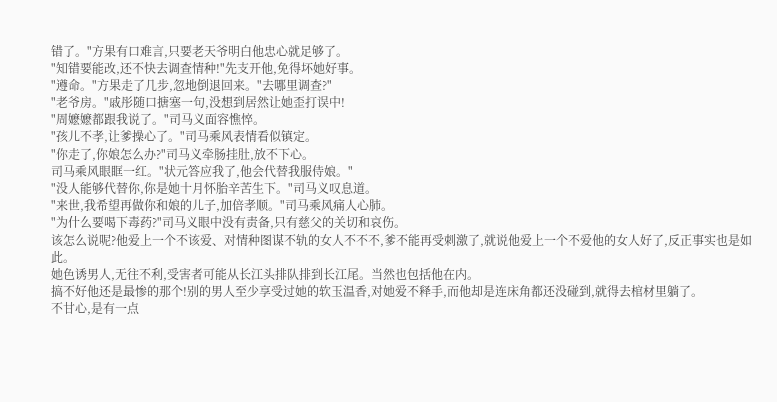错了。"方果有口难言,只要老天爷明白他忠心就足够了。
"知错要能改,还不快去调查情种!"先支开他,免得坏她好事。
"遵命。"方果走了几步,忽地倒退回来。"去哪里调查?"
"老爷房。"戚彤随口搪塞一句,没想到居然让她歪打误中!
"周嬷嬷都跟我说了。"司马义面容憔悴。
"孩儿不孝,让爹操心了。"司马乘风表情看似镇定。
"你走了,你娘怎么办?"司马义牵肠挂肚,放不下心。
司马乘风眼眶一红。"状元答应我了,他会代替我服侍娘。"
"没人能够代替你,你是她十月怀胎辛苦生下。"司马义叹息道。
"来世,我希望再做你和娘的儿子,加倍孝顺。"司马乘风痛人心肺。
"为什么要喝下毒药?"司马义眼中没有责备,只有慈父的关切和哀伤。
该怎么说呢?他爱上一个不该爱、对情种图谋不轨的女人不不不,爹不能再受刺激了,就说他爱上一个不爱他的女人好了,反正事实也是如此。
她色诱男人,无往不利,受害者可能从长江头排队排到长江尾。当然也包括他在内。
搞不好他还是最惨的那个!别的男人至少享受过她的软玉温香,对她爱不释手,而他却是连床角都还没碰到,就得去棺材里躺了。
不甘心,是有一点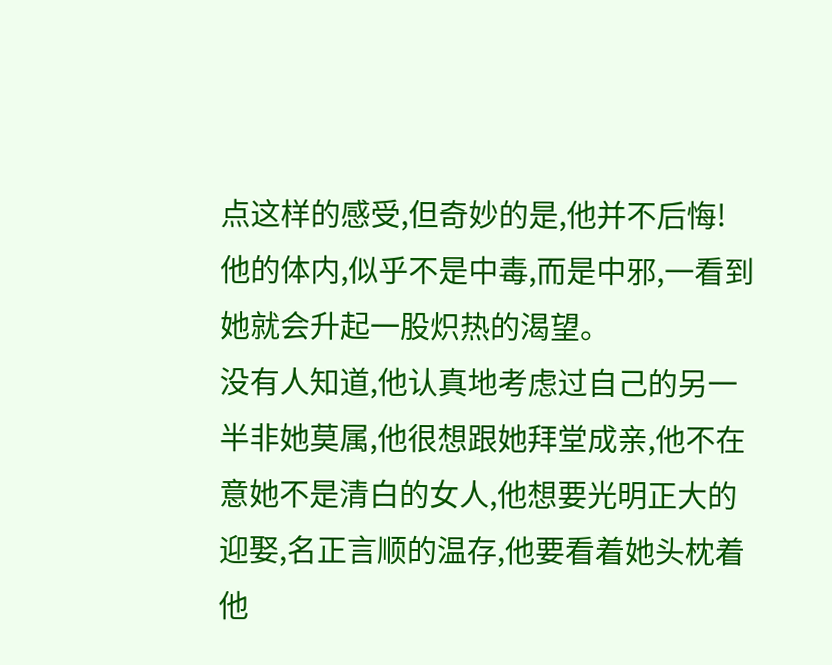点这样的感受,但奇妙的是,他并不后悔!
他的体内,似乎不是中毒,而是中邪,一看到她就会升起一股炽热的渴望。
没有人知道,他认真地考虑过自己的另一半非她莫属,他很想跟她拜堂成亲,他不在意她不是清白的女人,他想要光明正大的迎娶,名正言顺的温存,他要看着她头枕着他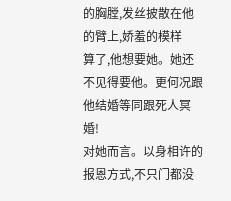的胸膛,发丝披散在他的臂上,娇羞的模样
算了,他想要她。她还不见得要他。更何况跟他结婚等同跟死人冥婚!
对她而言。以身相许的报恩方式,不只门都没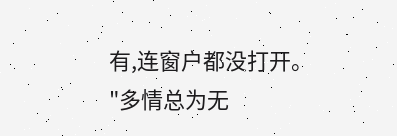有,连窗户都没打开。
"多情总为无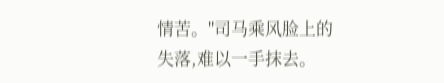情苦。"司马乘风脸上的失落,难以一手抹去。